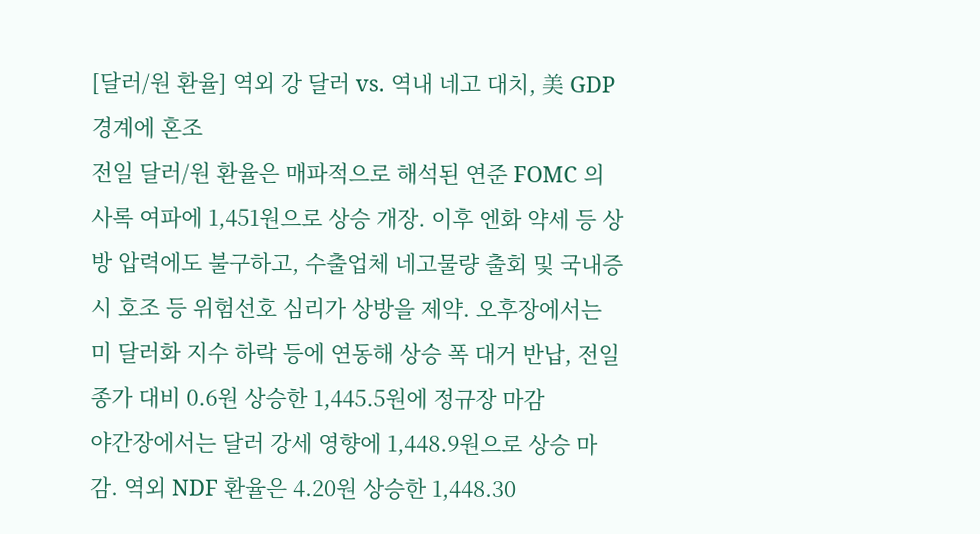[달러/원 환율] 역외 강 달러 vs. 역내 네고 대치, 美 GDP 경계에 혼조
전일 달러/원 환율은 매파적으로 해석된 연준 FOMC 의사록 여파에 1,451원으로 상승 개장. 이후 엔화 약세 등 상방 압력에도 불구하고, 수출업체 네고물량 출회 및 국내증시 호조 등 위험선호 심리가 상방을 제약. 오후장에서는 미 달러화 지수 하락 등에 연동해 상승 폭 대거 반납, 전일 종가 대비 0.6원 상승한 1,445.5원에 정규장 마감
야간장에서는 달러 강세 영향에 1,448.9원으로 상승 마감. 역외 NDF 환율은 4.20원 상승한 1,448.30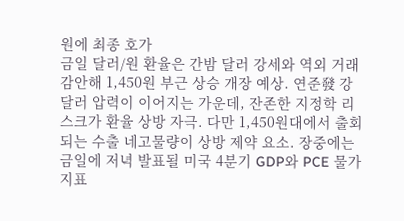원에 최종 호가
금일 달러/원 환율은 간밤 달러 강세와 역외 거래 감안해 1,450원 부근 상승 개장 예상. 연준發 강 달러 압력이 이어지는 가운데, 잔존한 지정학 리스크가 환율 상방 자극. 다만 1,450원대에서 출회되는 수출 네고물량이 상방 제약 요소. 장중에는 금일에 저녁 발표될 미국 4분기 GDP와 PCE 물가 지표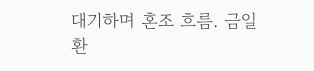대기하며 혼조 흐름. 금일 환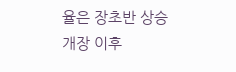율은 장초반 상승 개장 이후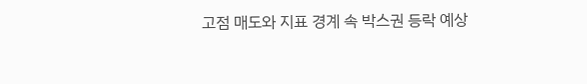고점 매도와 지표 경계 속 박스권 등락 예상